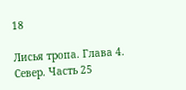18

Лисья тропа. Глава 4. Север. Часть 25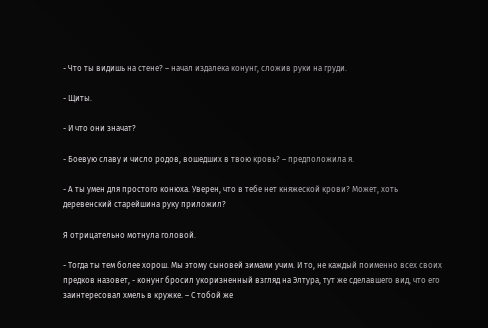- Что ты видишь на стене? – начал издалека конунг, сложив руки на груди.

- Щиты.

- И что они значат?

- Боевую славу и число родов, вошедших в твою кровь? – предположила я.

- А ты умен для простого конюха. Уверен, что в тебе нет княжеской крови? Может, хоть деревенский старейшина руку приложил?

Я отрицательно мотнула головой.

- Тогда ты тем более хорош. Мы этому сыновей зимами учим. И то, не каждый поименно всех своих предков назовет, - конунг бросил укоризненный взгляд на Элтура, тут же сделавшего вид, что его заинтересовал хмель в кружке. – С тобой же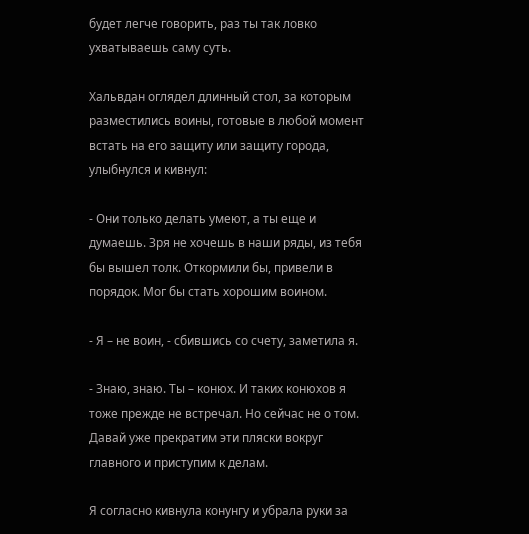будет легче говорить, раз ты так ловко ухватываешь саму суть.

Хальвдан оглядел длинный стол, за которым разместились воины, готовые в любой момент встать на его защиту или защиту города, улыбнулся и кивнул:

- Они только делать умеют, а ты еще и думаешь. Зря не хочешь в наши ряды, из тебя бы вышел толк. Откормили бы, привели в порядок. Мог бы стать хорошим воином.

- Я – не воин, - сбившись со счету, заметила я.

- Знаю, знаю. Ты – конюх. И таких конюхов я тоже прежде не встречал. Но сейчас не о том. Давай уже прекратим эти пляски вокруг главного и приступим к делам.

Я согласно кивнула конунгу и убрала руки за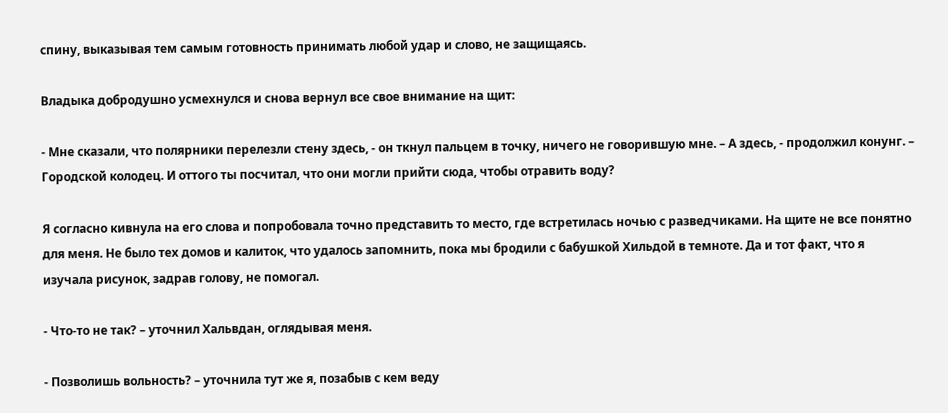спину, выказывая тем самым готовность принимать любой удар и слово, не защищаясь.

Владыка добродушно усмехнулся и снова вернул все свое внимание на щит:

- Мне сказали, что полярники перелезли стену здесь, - он ткнул пальцем в точку, ничего не говорившую мне. – А здесь, - продолжил конунг. – Городской колодец. И оттого ты посчитал, что они могли прийти сюда, чтобы отравить воду?

Я согласно кивнула на его слова и попробовала точно представить то место, где встретилась ночью с разведчиками. На щите не все понятно для меня. Не было тех домов и калиток, что удалось запомнить, пока мы бродили с бабушкой Хильдой в темноте. Да и тот факт, что я изучала рисунок, задрав голову, не помогал.

- Что-то не так? – уточнил Хальвдан, оглядывая меня.

- Позволишь вольность? – уточнила тут же я, позабыв с кем веду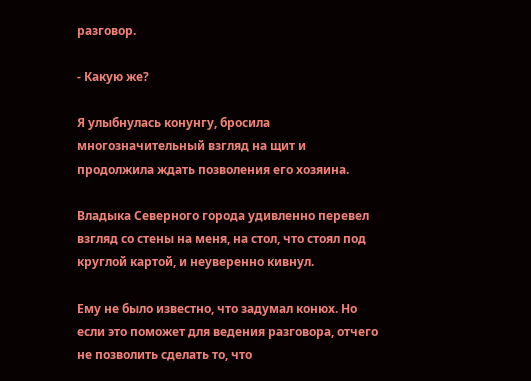разговор.

- Какую же?

Я улыбнулась конунгу, бросила многозначительный взгляд на щит и продолжила ждать позволения его хозяина.

Владыка Северного города удивленно перевел взгляд со стены на меня, на стол, что стоял под круглой картой, и неуверенно кивнул.

Ему не было известно, что задумал конюх. Но если это поможет для ведения разговора, отчего не позволить сделать то, что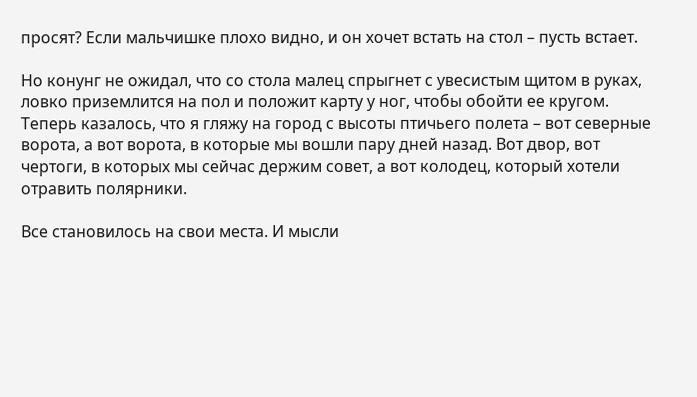просят? Если мальчишке плохо видно, и он хочет встать на стол – пусть встает.

Но конунг не ожидал, что со стола малец спрыгнет с увесистым щитом в руках, ловко приземлится на пол и положит карту у ног, чтобы обойти ее кругом. Теперь казалось, что я гляжу на город с высоты птичьего полета – вот северные ворота, а вот ворота, в которые мы вошли пару дней назад. Вот двор, вот чертоги, в которых мы сейчас держим совет, а вот колодец, который хотели отравить полярники.

Все становилось на свои места. И мысли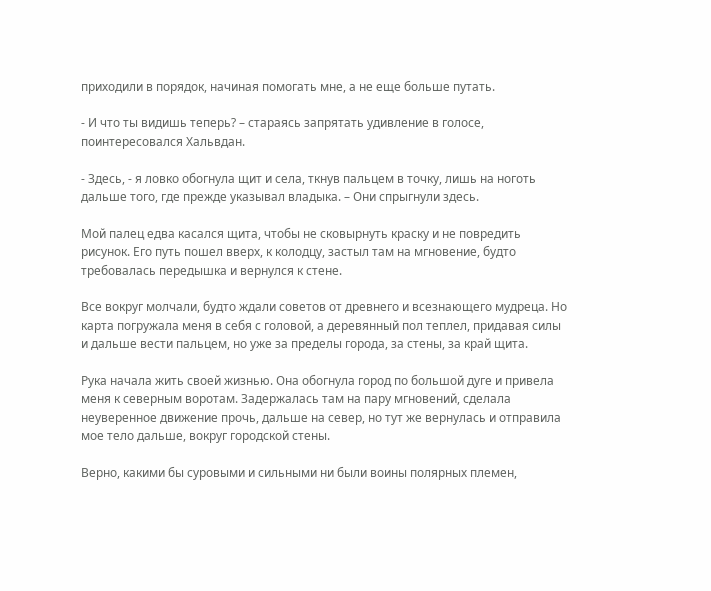приходили в порядок, начиная помогать мне, а не еще больше путать.

- И что ты видишь теперь? – стараясь запрятать удивление в голосе, поинтересовался Хальвдан.

- Здесь, - я ловко обогнула щит и села, ткнув пальцем в точку, лишь на ноготь дальше того, где прежде указывал владыка. – Они спрыгнули здесь.

Мой палец едва касался щита, чтобы не сковырнуть краску и не повредить рисунок. Его путь пошел вверх, к колодцу, застыл там на мгновение, будто требовалась передышка и вернулся к стене.

Все вокруг молчали, будто ждали советов от древнего и всезнающего мудреца. Но карта погружала меня в себя с головой, а деревянный пол теплел, придавая силы и дальше вести пальцем, но уже за пределы города, за стены, за край щита.

Рука начала жить своей жизнью. Она обогнула город по большой дуге и привела меня к северным воротам. Задержалась там на пару мгновений, сделала неуверенное движение прочь, дальше на север, но тут же вернулась и отправила мое тело дальше, вокруг городской стены.

Верно, какими бы суровыми и сильными ни были воины полярных племен,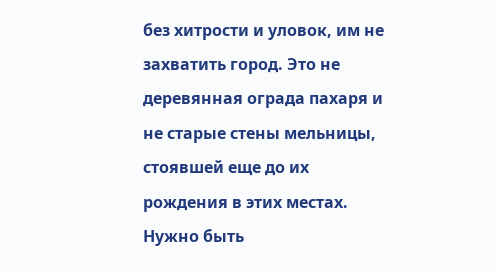без хитрости и уловок, им не захватить город. Это не деревянная ограда пахаря и не старые стены мельницы, стоявшей еще до их рождения в этих местах. Нужно быть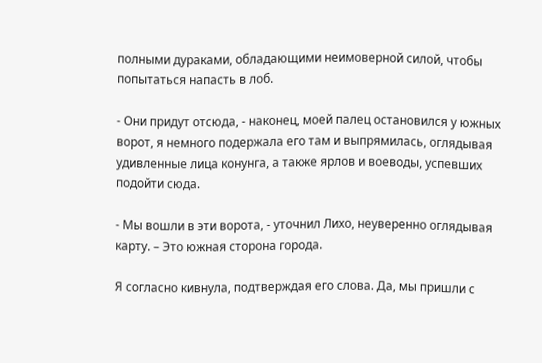полными дураками, обладающими неимоверной силой, чтобы попытаться напасть в лоб.

- Они придут отсюда, - наконец, моей палец остановился у южных ворот, я немного подержала его там и выпрямилась, оглядывая удивленные лица конунга, а также ярлов и воеводы, успевших подойти сюда.

- Мы вошли в эти ворота, - уточнил Лихо, неуверенно оглядывая карту. – Это южная сторона города.

Я согласно кивнула, подтверждая его слова. Да, мы пришли с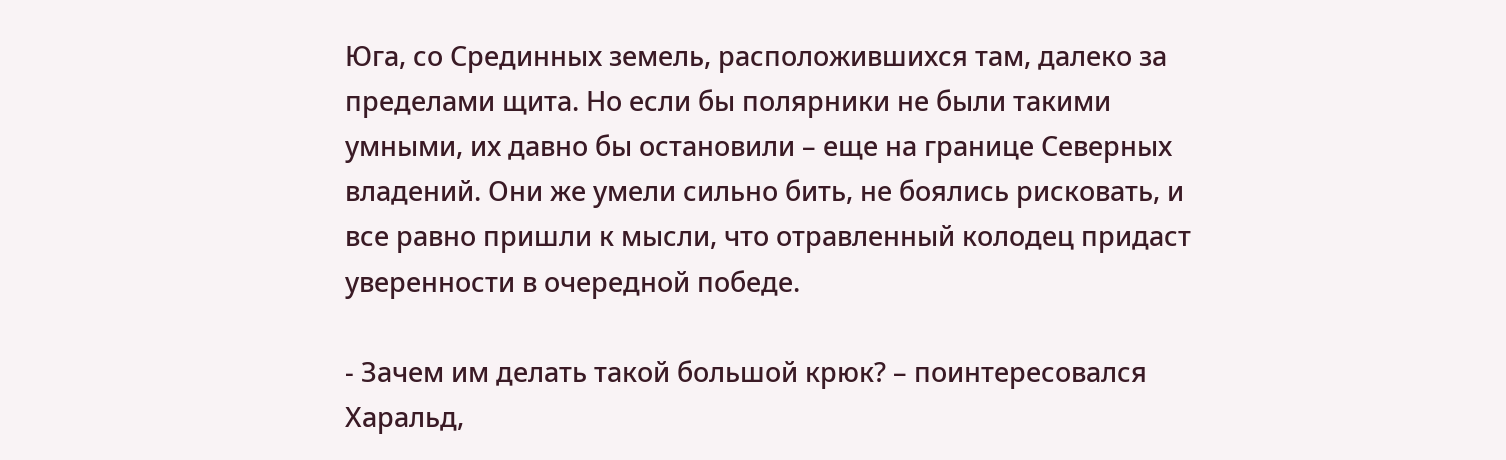Юга, со Срединных земель, расположившихся там, далеко за пределами щита. Но если бы полярники не были такими умными, их давно бы остановили – еще на границе Северных владений. Они же умели сильно бить, не боялись рисковать, и все равно пришли к мысли, что отравленный колодец придаст уверенности в очередной победе.

- Зачем им делать такой большой крюк? – поинтересовался Харальд,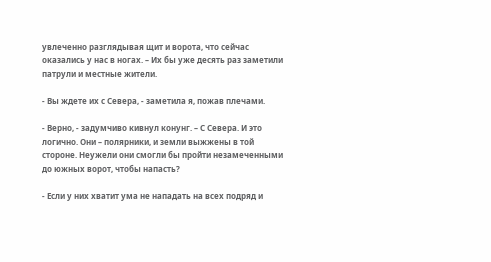увлеченно разглядывая щит и ворота, что сейчас оказались у нас в ногах. – Их бы уже десять раз заметили патрули и местные жители.

- Вы ждете их с Севера, - заметила я, пожав плечами.

- Верно, - задумчиво кивнул конунг. – С Севера. И это логично. Они – полярники, и земли выжжены в той стороне. Неужели они смогли бы пройти незамеченными до южных ворот, чтобы напасть?

- Если у них хватит ума не нападать на всех подряд и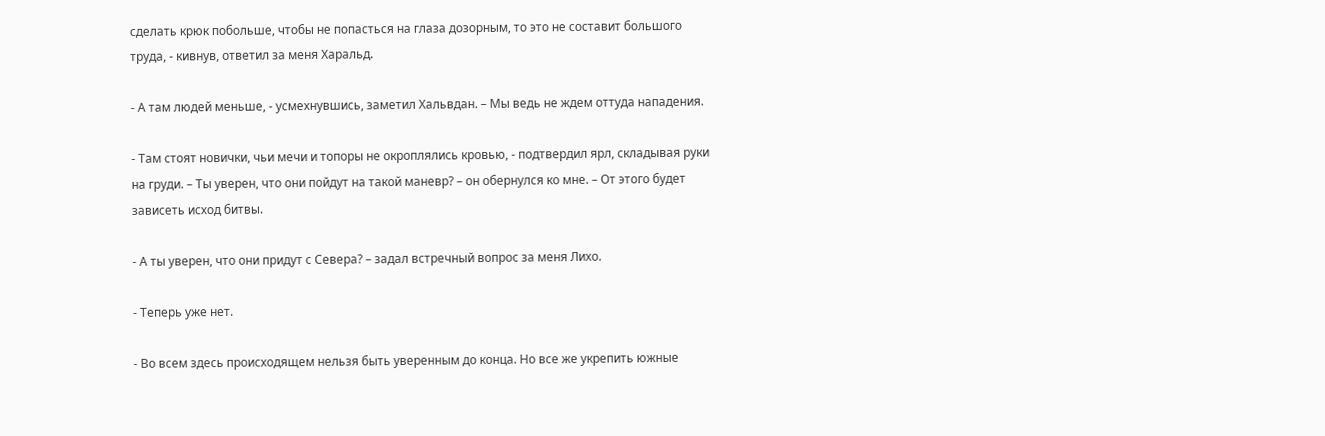сделать крюк побольше, чтобы не попасться на глаза дозорным, то это не составит большого труда, - кивнув, ответил за меня Харальд.

- А там людей меньше, - усмехнувшись, заметил Хальвдан. – Мы ведь не ждем оттуда нападения.

- Там стоят новички, чьи мечи и топоры не окроплялись кровью, - подтвердил ярл, складывая руки на груди. – Ты уверен, что они пойдут на такой маневр? – он обернулся ко мне. – От этого будет зависеть исход битвы.

- А ты уверен, что они придут с Севера? – задал встречный вопрос за меня Лихо.

- Теперь уже нет.

- Во всем здесь происходящем нельзя быть уверенным до конца. Но все же укрепить южные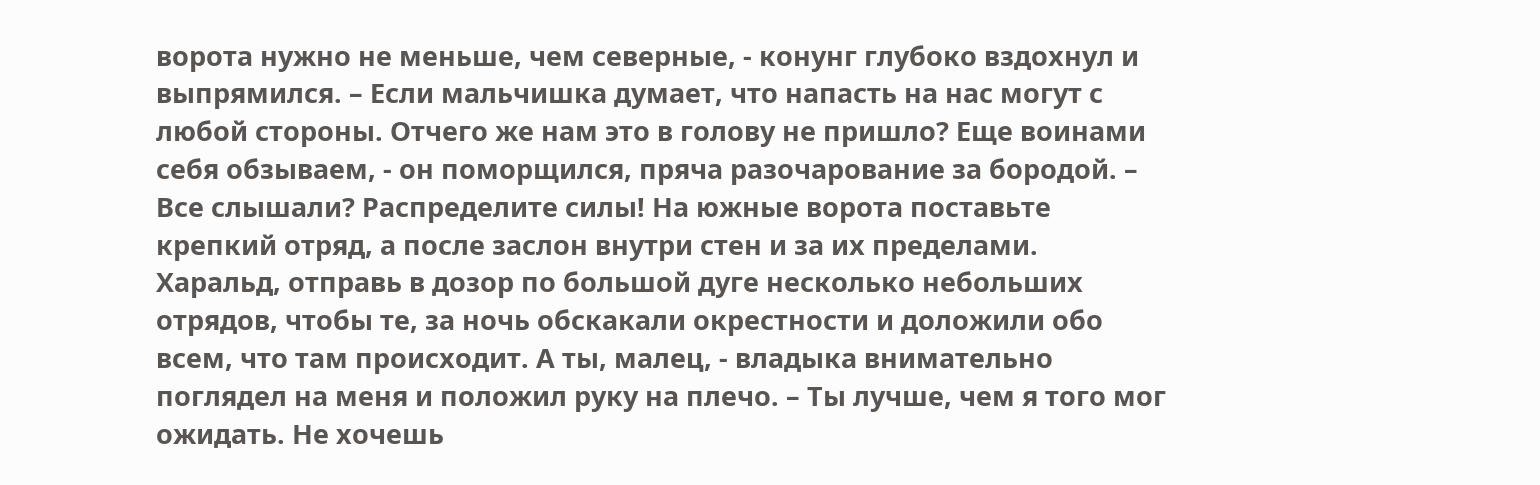ворота нужно не меньше, чем северные, - конунг глубоко вздохнул и выпрямился. – Если мальчишка думает, что напасть на нас могут с любой стороны. Отчего же нам это в голову не пришло? Еще воинами себя обзываем, - он поморщился, пряча разочарование за бородой. – Все слышали? Распределите силы! На южные ворота поставьте крепкий отряд, а после заслон внутри стен и за их пределами. Харальд, отправь в дозор по большой дуге несколько небольших отрядов, чтобы те, за ночь обскакали окрестности и доложили обо всем, что там происходит. А ты, малец, - владыка внимательно поглядел на меня и положил руку на плечо. – Ты лучше, чем я того мог ожидать. Не хочешь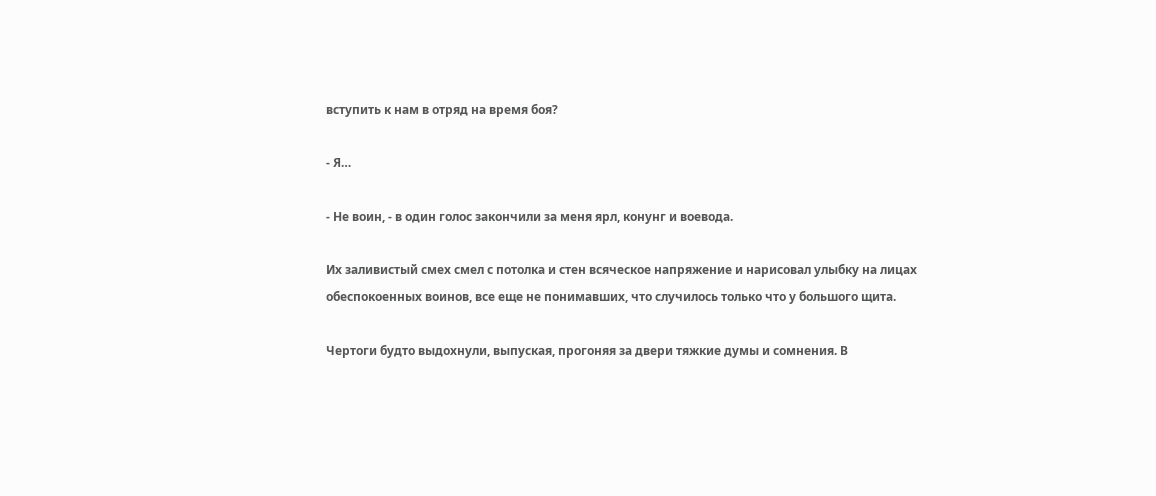вступить к нам в отряд на время боя?

- Я…

- Не воин, - в один голос закончили за меня ярл, конунг и воевода.

Их заливистый смех смел с потолка и стен всяческое напряжение и нарисовал улыбку на лицах обеспокоенных воинов, все еще не понимавших, что случилось только что у большого щита.

Чертоги будто выдохнули, выпуская, прогоняя за двери тяжкие думы и сомнения. В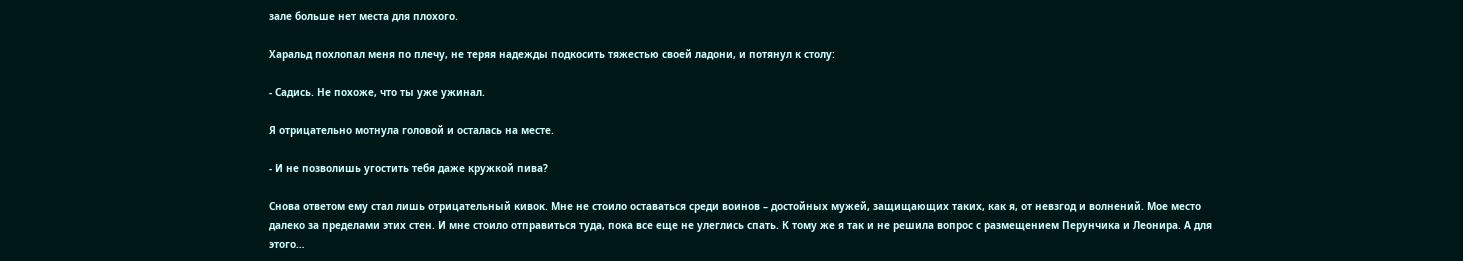зале больше нет места для плохого.

Харальд похлопал меня по плечу, не теряя надежды подкосить тяжестью своей ладони, и потянул к столу:

- Садись. Не похоже, что ты уже ужинал.

Я отрицательно мотнула головой и осталась на месте.

- И не позволишь угостить тебя даже кружкой пива?

Снова ответом ему стал лишь отрицательный кивок. Мне не стоило оставаться среди воинов – достойных мужей, защищающих таких, как я, от невзгод и волнений. Мое место далеко за пределами этих стен. И мне стоило отправиться туда, пока все еще не улеглись спать. К тому же я так и не решила вопрос с размещением Перунчика и Леонира. А для этого…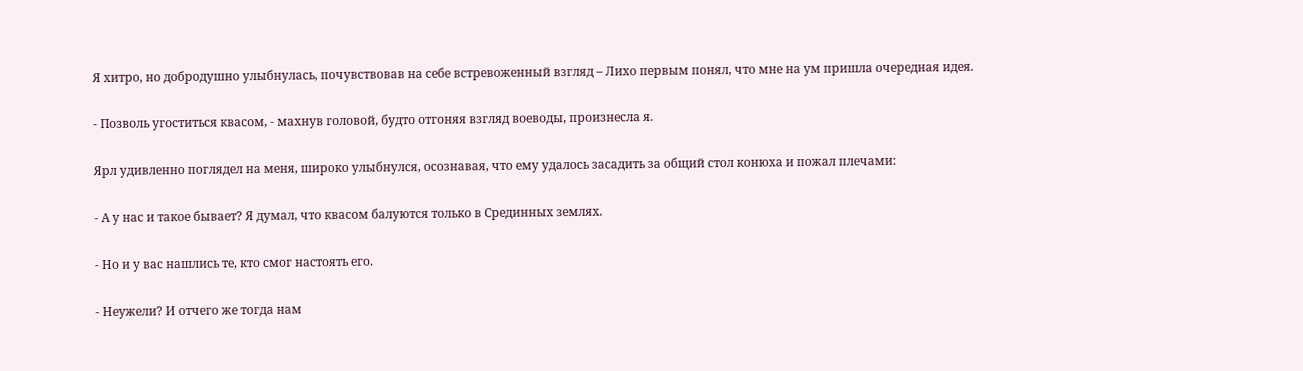Я хитро, но добродушно улыбнулась, почувствовав на себе встревоженный взгляд – Лихо первым понял, что мне на ум пришла очередная идея.

- Позволь угоститься квасом, - махнув головой, будто отгоняя взгляд воеводы, произнесла я.

Ярл удивленно поглядел на меня, широко улыбнулся, осознавая, что ему удалось засадить за общий стол конюха и пожал плечами:

- А у нас и такое бывает? Я думал, что квасом балуются только в Срединных землях.

- Но и у вас нашлись те, кто смог настоять его.

- Неужели? И отчего же тогда нам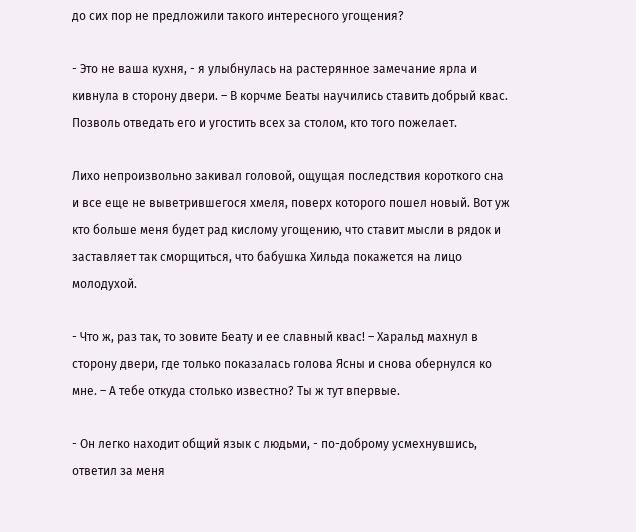до сих пор не предложили такого интересного угощения?

- Это не ваша кухня, - я улыбнулась на растерянное замечание ярла и кивнула в сторону двери. – В корчме Беаты научились ставить добрый квас. Позволь отведать его и угостить всех за столом, кто того пожелает.

Лихо непроизвольно закивал головой, ощущая последствия короткого сна и все еще не выветрившегося хмеля, поверх которого пошел новый. Вот уж кто больше меня будет рад кислому угощению, что ставит мысли в рядок и заставляет так сморщиться, что бабушка Хильда покажется на лицо молодухой.

- Что ж, раз так, то зовите Беату и ее славный квас! – Харальд махнул в сторону двери, где только показалась голова Ясны и снова обернулся ко мне. – А тебе откуда столько известно? Ты ж тут впервые.

- Он легко находит общий язык с людьми, - по-доброму усмехнувшись, ответил за меня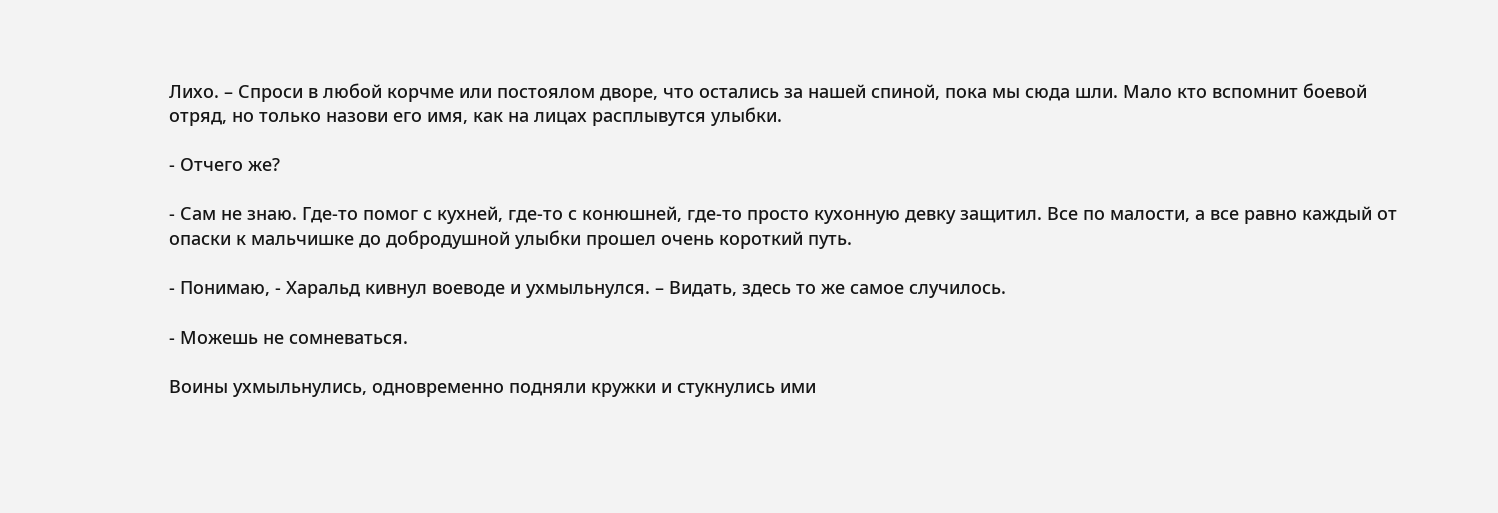Лихо. – Спроси в любой корчме или постоялом дворе, что остались за нашей спиной, пока мы сюда шли. Мало кто вспомнит боевой отряд, но только назови его имя, как на лицах расплывутся улыбки.

- Отчего же?

- Сам не знаю. Где-то помог с кухней, где-то с конюшней, где-то просто кухонную девку защитил. Все по малости, а все равно каждый от опаски к мальчишке до добродушной улыбки прошел очень короткий путь.

- Понимаю, - Харальд кивнул воеводе и ухмыльнулся. – Видать, здесь то же самое случилось.

- Можешь не сомневаться.

Воины ухмыльнулись, одновременно подняли кружки и стукнулись ими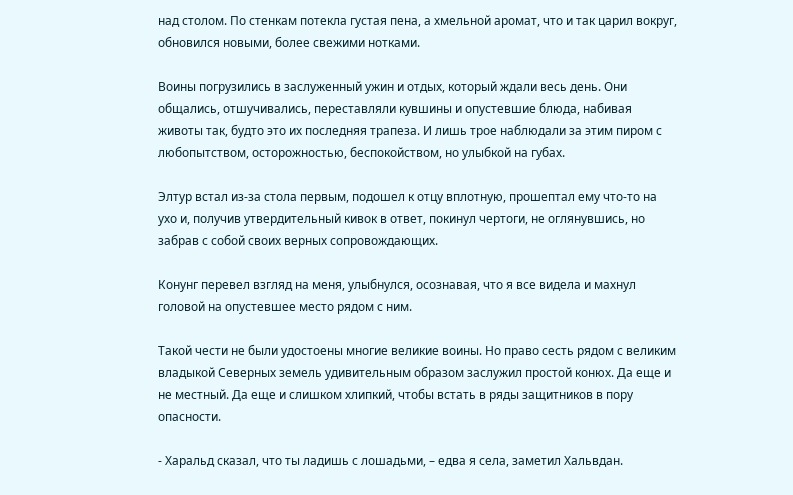над столом. По стенкам потекла густая пена, а хмельной аромат, что и так царил вокруг, обновился новыми, более свежими нотками.

Воины погрузились в заслуженный ужин и отдых, который ждали весь день. Они общались, отшучивались, переставляли кувшины и опустевшие блюда, набивая животы так, будто это их последняя трапеза. И лишь трое наблюдали за этим пиром с любопытством, осторожностью, беспокойством, но улыбкой на губах.

Элтур встал из-за стола первым, подошел к отцу вплотную, прошептал ему что-то на ухо и, получив утвердительный кивок в ответ, покинул чертоги, не оглянувшись, но забрав с собой своих верных сопровождающих.

Конунг перевел взгляд на меня, улыбнулся, осознавая, что я все видела и махнул головой на опустевшее место рядом с ним.

Такой чести не были удостоены многие великие воины. Но право сесть рядом с великим владыкой Северных земель удивительным образом заслужил простой конюх. Да еще и не местный. Да еще и слишком хлипкий, чтобы встать в ряды защитников в пору опасности.

- Харальд сказал, что ты ладишь с лошадьми, – едва я села, заметил Хальвдан.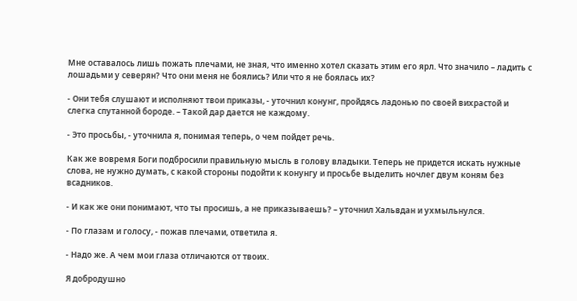Мне оставалось лишь пожать плечами, не зная, что именно хотел сказать этим его ярл. Что значило – ладить с лошадьми у северян? Что они меня не боялись? Или что я не боялась их?

- Они тебя слушают и исполняют твои приказы, - уточнил конунг, пройдясь ладонью по своей вихрастой и слегка спутанной бороде. – Такой дар дается не каждому.

- Это просьбы, - уточнила я, понимая теперь, о чем пойдет речь.

Как же вовремя Боги подбросили правильную мысль в голову владыки. Теперь не придется искать нужные слова, не нужно думать, с какой стороны подойти к конунгу и просьбе выделить ночлег двум коням без всадников.

- И как же они понимают, что ты просишь, а не приказываешь? – уточнил Хальвдан и ухмыльнулся.

- По глазам и голосу, - пожав плечами, ответила я.

- Надо же. А чем мои глаза отличаются от твоих.

Я добродушно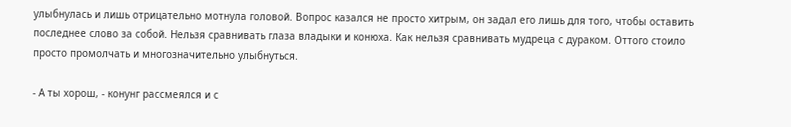улыбнулась и лишь отрицательно мотнула головой. Вопрос казался не просто хитрым, он задал его лишь для того, чтобы оставить последнее слово за собой. Нельзя сравнивать глаза владыки и конюха. Как нельзя сравнивать мудреца с дураком. Оттого стоило просто промолчать и многозначительно улыбнуться.

- А ты хорош, - конунг рассмеялся и с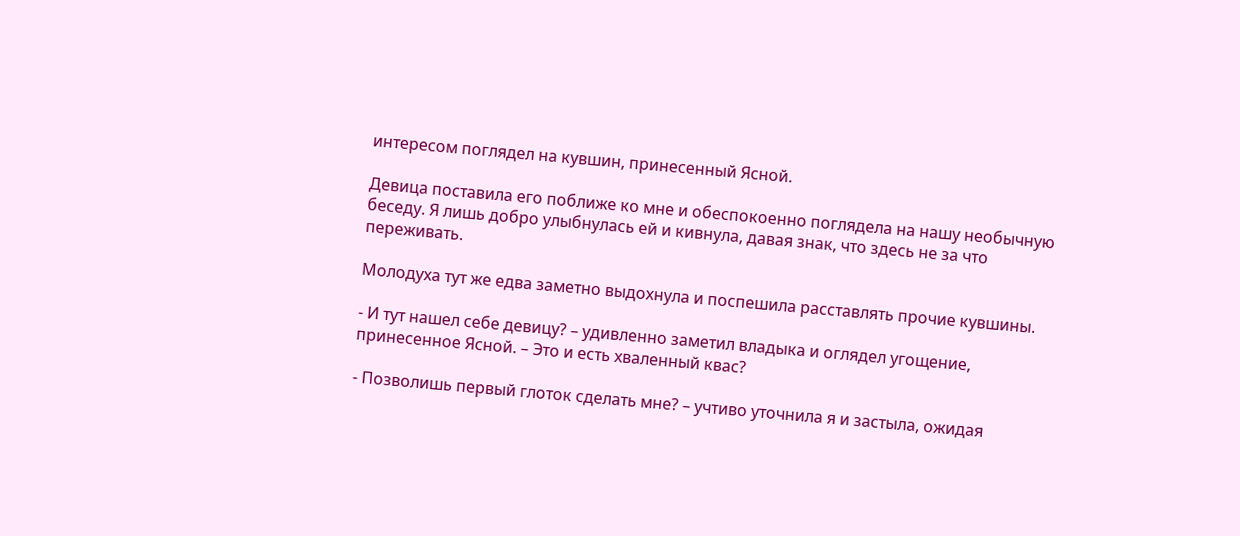интересом поглядел на кувшин, принесенный Ясной.

Девица поставила его поближе ко мне и обеспокоенно поглядела на нашу необычную беседу. Я лишь добро улыбнулась ей и кивнула, давая знак, что здесь не за что переживать.

Молодуха тут же едва заметно выдохнула и поспешила расставлять прочие кувшины.

- И тут нашел себе девицу? – удивленно заметил владыка и оглядел угощение, принесенное Ясной. – Это и есть хваленный квас?

- Позволишь первый глоток сделать мне? – учтиво уточнила я и застыла, ожидая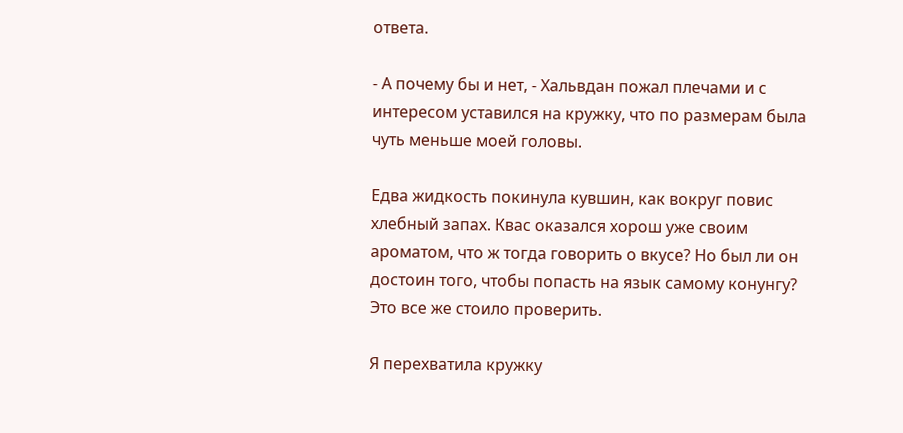ответа.

- А почему бы и нет, - Хальвдан пожал плечами и с интересом уставился на кружку, что по размерам была чуть меньше моей головы.

Едва жидкость покинула кувшин, как вокруг повис хлебный запах. Квас оказался хорош уже своим ароматом, что ж тогда говорить о вкусе? Но был ли он достоин того, чтобы попасть на язык самому конунгу? Это все же стоило проверить.

Я перехватила кружку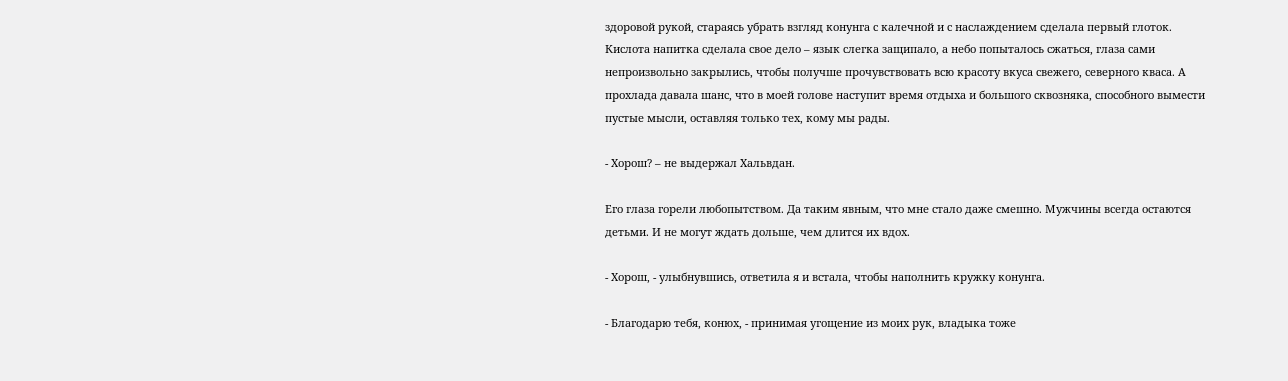здоровой рукой, стараясь убрать взгляд конунга с калечной и с наслаждением сделала первый глоток. Кислота напитка сделала свое дело – язык слегка защипало, а небо попыталось сжаться, глаза сами непроизвольно закрылись, чтобы получше прочувствовать всю красоту вкуса свежего, северного кваса. А прохлада давала шанс, что в моей голове наступит время отдыха и большого сквозняка, способного вымести пустые мысли, оставляя только тех, кому мы рады.

- Хорош? – не выдержал Хальвдан.

Его глаза горели любопытством. Да таким явным, что мне стало даже смешно. Мужчины всегда остаются детьми. И не могут ждать дольше, чем длится их вдох.

- Хорош, - улыбнувшись, ответила я и встала, чтобы наполнить кружку конунга.

- Благодарю тебя, конюх, - принимая угощение из моих рук, владыка тоже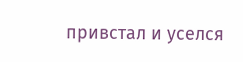привстал и уселся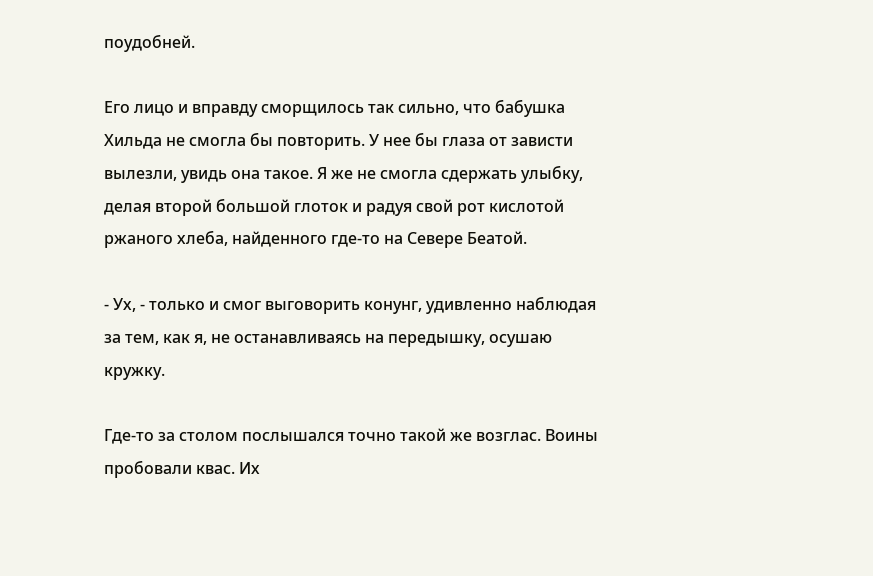поудобней.

Его лицо и вправду сморщилось так сильно, что бабушка Хильда не смогла бы повторить. У нее бы глаза от зависти вылезли, увидь она такое. Я же не смогла сдержать улыбку, делая второй большой глоток и радуя свой рот кислотой ржаного хлеба, найденного где-то на Севере Беатой.

- Ух, - только и смог выговорить конунг, удивленно наблюдая за тем, как я, не останавливаясь на передышку, осушаю кружку.

Где-то за столом послышался точно такой же возглас. Воины пробовали квас. Их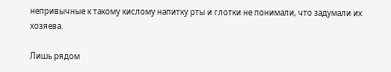непривычные к такому кислому напитку рты и глотки не понимали, что задумали их хозяева.

Лишь рядом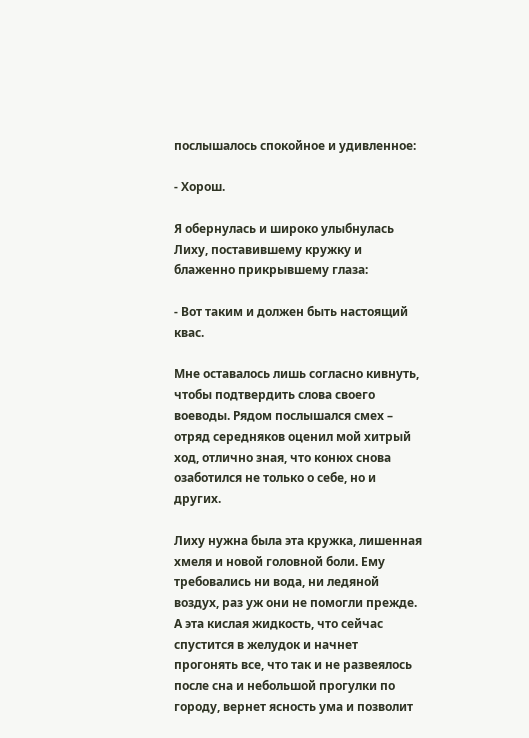послышалось спокойное и удивленное:

- Хорош.

Я обернулась и широко улыбнулась Лиху, поставившему кружку и блаженно прикрывшему глаза:

- Вот таким и должен быть настоящий квас.

Мне оставалось лишь согласно кивнуть, чтобы подтвердить слова своего воеводы. Рядом послышался смех – отряд середняков оценил мой хитрый ход, отлично зная, что конюх снова озаботился не только о себе, но и других.

Лиху нужна была эта кружка, лишенная хмеля и новой головной боли. Ему требовались ни вода, ни ледяной воздух, раз уж они не помогли прежде. А эта кислая жидкость, что сейчас спустится в желудок и начнет прогонять все, что так и не развеялось после сна и небольшой прогулки по городу, вернет ясность ума и позволит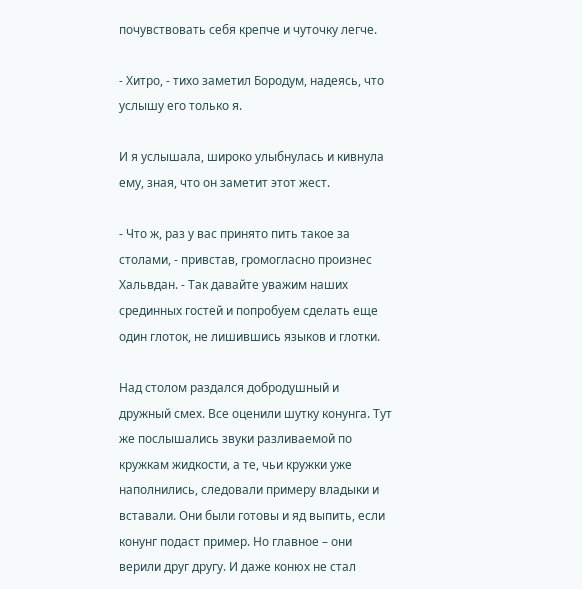почувствовать себя крепче и чуточку легче.

- Хитро, - тихо заметил Бородум, надеясь, что услышу его только я.

И я услышала, широко улыбнулась и кивнула ему, зная, что он заметит этот жест.

- Что ж, раз у вас принято пить такое за столами, - привстав, громогласно произнес Хальвдан. - Так давайте уважим наших срединных гостей и попробуем сделать еще один глоток, не лишившись языков и глотки.

Над столом раздался добродушный и дружный смех. Все оценили шутку конунга. Тут же послышались звуки разливаемой по кружкам жидкости, а те, чьи кружки уже наполнились, следовали примеру владыки и вставали. Они были готовы и яд выпить, если конунг подаст пример. Но главное – они верили друг другу. И даже конюх не стал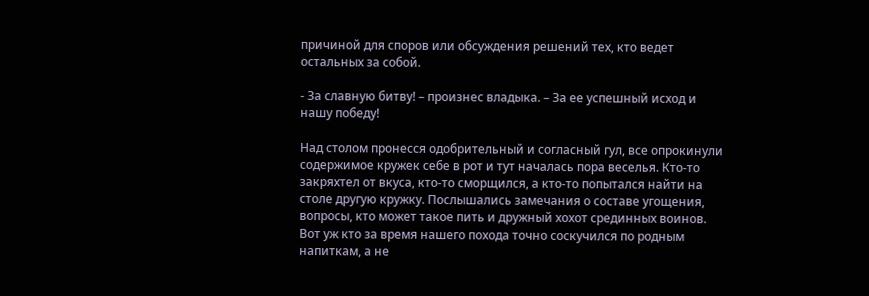причиной для споров или обсуждения решений тех, кто ведет остальных за собой.

- За славную битву! – произнес владыка. – За ее успешный исход и нашу победу!

Над столом пронесся одобрительный и согласный гул, все опрокинули содержимое кружек себе в рот и тут началась пора веселья. Кто-то закряхтел от вкуса, кто-то сморщился, а кто-то попытался найти на столе другую кружку. Послышались замечания о составе угощения, вопросы, кто может такое пить и дружный хохот срединных воинов. Вот уж кто за время нашего похода точно соскучился по родным напиткам, а не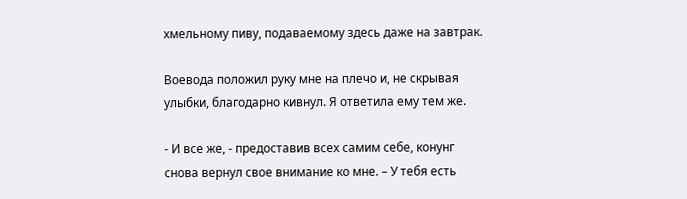хмельному пиву, подаваемому здесь даже на завтрак.

Воевода положил руку мне на плечо и, не скрывая улыбки, благодарно кивнул. Я ответила ему тем же.

- И все же, - предоставив всех самим себе, конунг снова вернул свое внимание ко мне. – У тебя есть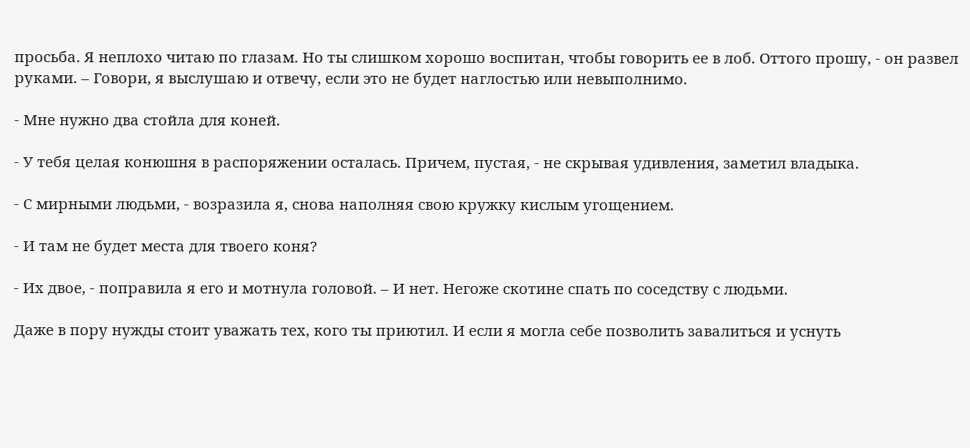просьба. Я неплохо читаю по глазам. Но ты слишком хорошо воспитан, чтобы говорить ее в лоб. Оттого прошу, - он развел руками. – Говори, я выслушаю и отвечу, если это не будет наглостью или невыполнимо.

- Мне нужно два стойла для коней.

- У тебя целая конюшня в распоряжении осталась. Причем, пустая, - не скрывая удивления, заметил владыка.

- С мирными людьми, - возразила я, снова наполняя свою кружку кислым угощением.

- И там не будет места для твоего коня?

- Их двое, - поправила я его и мотнула головой. – И нет. Негоже скотине спать по соседству с людьми.

Даже в пору нужды стоит уважать тех, кого ты приютил. И если я могла себе позволить завалиться и уснуть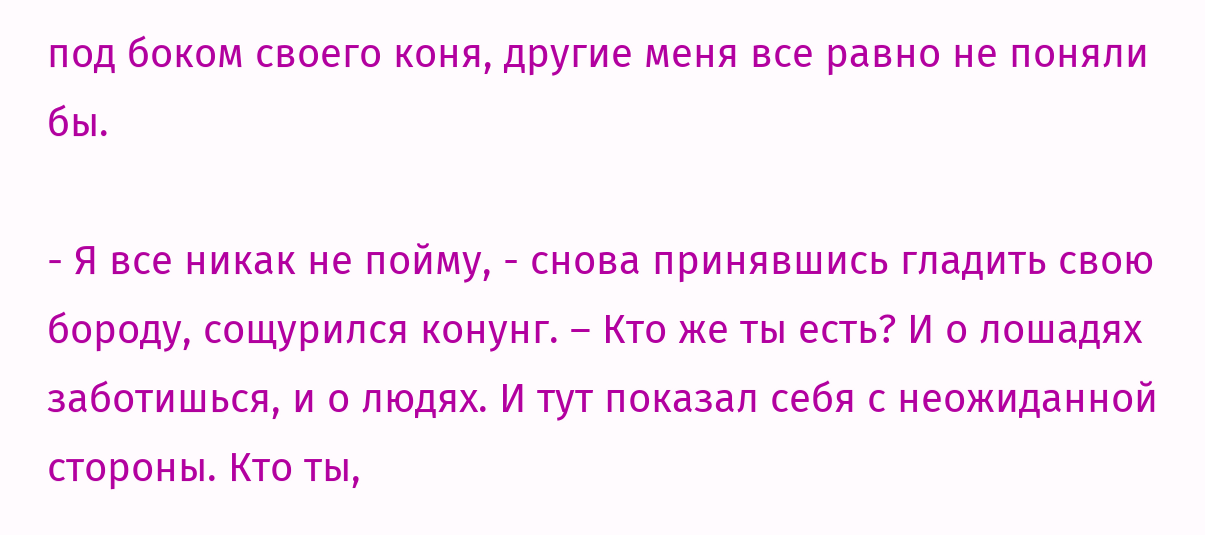под боком своего коня, другие меня все равно не поняли бы.

- Я все никак не пойму, - снова принявшись гладить свою бороду, сощурился конунг. – Кто же ты есть? И о лошадях заботишься, и о людях. И тут показал себя с неожиданной стороны. Кто ты,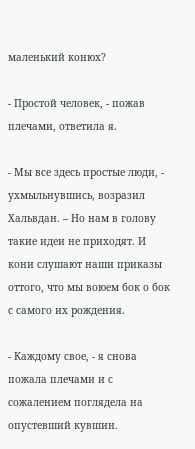маленький конюх?

- Простой человек, - пожав плечами, ответила я.

- Мы все здесь простые люди, - ухмыльнувшись, возразил Хальвдан. – Но нам в голову такие идеи не приходят. И кони слушают наши приказы оттого, что мы воюем бок о бок с самого их рождения.

- Каждому свое, - я снова пожала плечами и с сожалением поглядела на опустевший кувшин.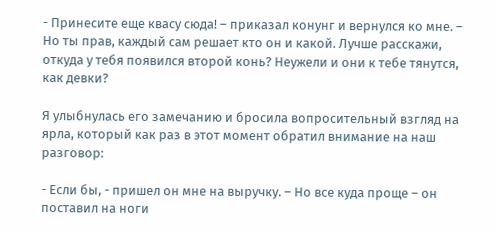- Принесите еще квасу сюда! – приказал конунг и вернулся ко мне. – Но ты прав, каждый сам решает кто он и какой. Лучше расскажи, откуда у тебя появился второй конь? Неужели и они к тебе тянутся, как девки?

Я улыбнулась его замечанию и бросила вопросительный взгляд на ярла, который как раз в этот момент обратил внимание на наш разговор:

- Если бы, - пришел он мне на выручку. – Но все куда проще – он поставил на ноги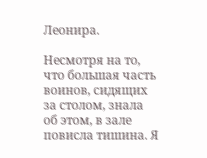Леонира.

Несмотря на то, что большая часть воинов, сидящих за столом, знала об этом, в зале повисла тишина. Я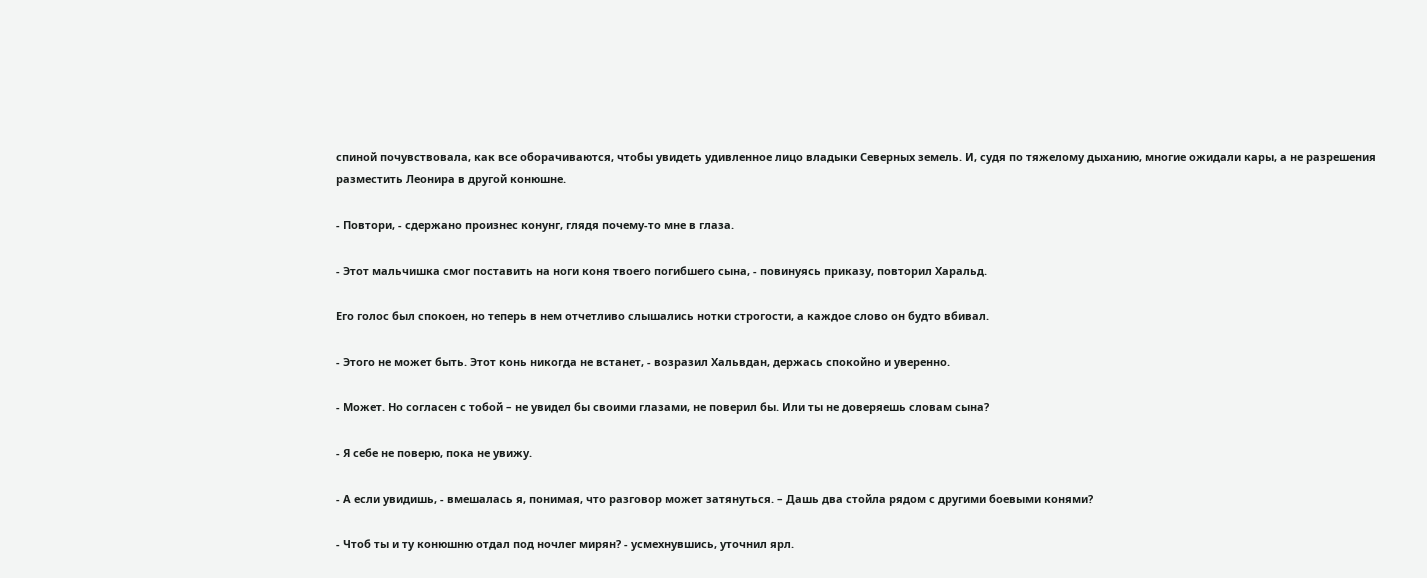спиной почувствовала, как все оборачиваются, чтобы увидеть удивленное лицо владыки Северных земель. И, судя по тяжелому дыханию, многие ожидали кары, а не разрешения разместить Леонира в другой конюшне.

- Повтори, - сдержано произнес конунг, глядя почему-то мне в глаза.

- Этот мальчишка смог поставить на ноги коня твоего погибшего сына, - повинуясь приказу, повторил Харальд.

Его голос был спокоен, но теперь в нем отчетливо слышались нотки строгости, а каждое слово он будто вбивал.

- Этого не может быть. Этот конь никогда не встанет, - возразил Хальвдан, держась спокойно и уверенно.

- Может. Но согласен с тобой – не увидел бы своими глазами, не поверил бы. Или ты не доверяешь словам сына?

- Я себе не поверю, пока не увижу.

- А если увидишь, - вмешалась я, понимая, что разговор может затянуться. – Дашь два стойла рядом с другими боевыми конями?

- Чтоб ты и ту конюшню отдал под ночлег мирян? - усмехнувшись, уточнил ярл.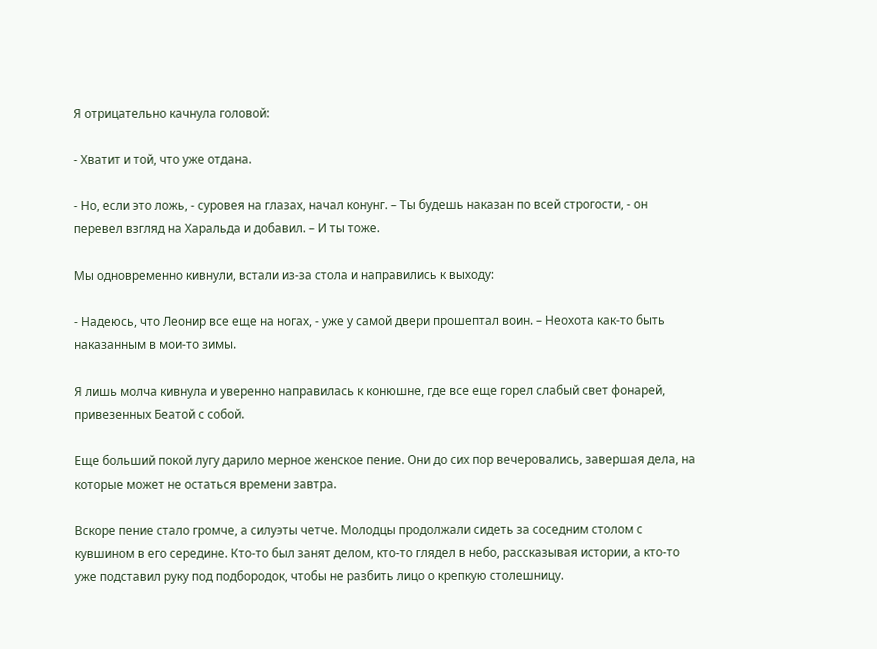Я отрицательно качнула головой:

- Хватит и той, что уже отдана.

- Но, если это ложь, - суровея на глазах, начал конунг. – Ты будешь наказан по всей строгости, - он перевел взгляд на Харальда и добавил. – И ты тоже.

Мы одновременно кивнули, встали из-за стола и направились к выходу:

- Надеюсь, что Леонир все еще на ногах, - уже у самой двери прошептал воин. – Неохота как-то быть наказанным в мои-то зимы.

Я лишь молча кивнула и уверенно направилась к конюшне, где все еще горел слабый свет фонарей, привезенных Беатой с собой.

Еще больший покой лугу дарило мерное женское пение. Они до сих пор вечеровались, завершая дела, на которые может не остаться времени завтра.

Вскоре пение стало громче, а силуэты четче. Молодцы продолжали сидеть за соседним столом с кувшином в его середине. Кто-то был занят делом, кто-то глядел в небо, рассказывая истории, а кто-то уже подставил руку под подбородок, чтобы не разбить лицо о крепкую столешницу.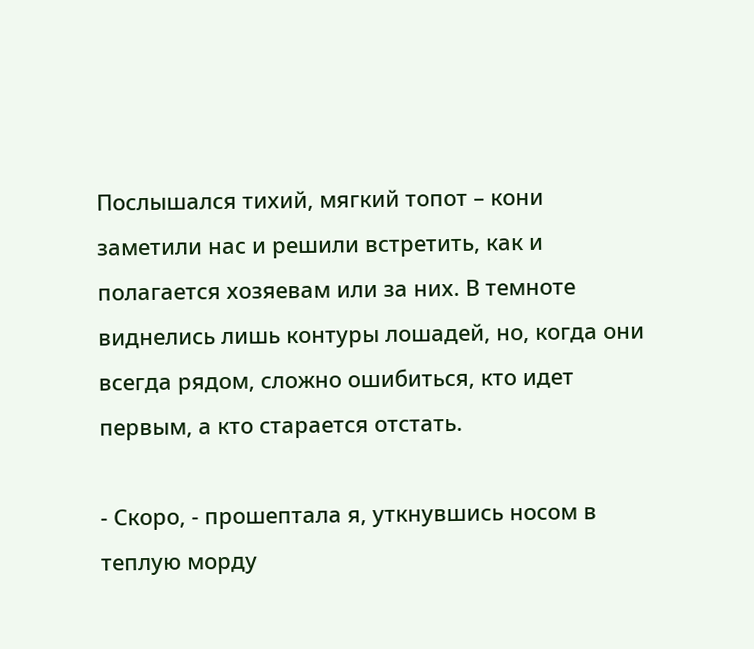Послышался тихий, мягкий топот – кони заметили нас и решили встретить, как и полагается хозяевам или за них. В темноте виднелись лишь контуры лошадей, но, когда они всегда рядом, сложно ошибиться, кто идет первым, а кто старается отстать.

- Скоро, - прошептала я, уткнувшись носом в теплую морду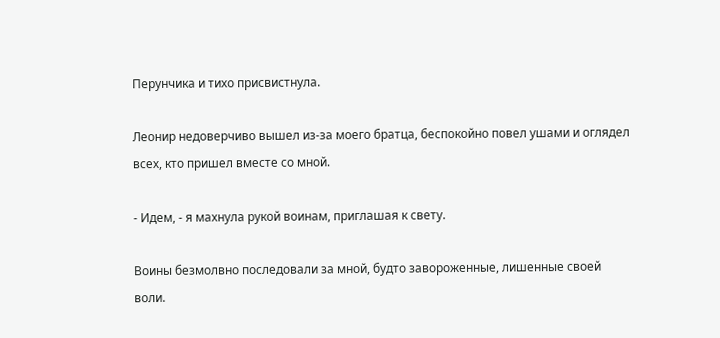Перунчика и тихо присвистнула.

Леонир недоверчиво вышел из-за моего братца, беспокойно повел ушами и оглядел всех, кто пришел вместе со мной.

- Идем, - я махнула рукой воинам, приглашая к свету.

Воины безмолвно последовали за мной, будто завороженные, лишенные своей воли.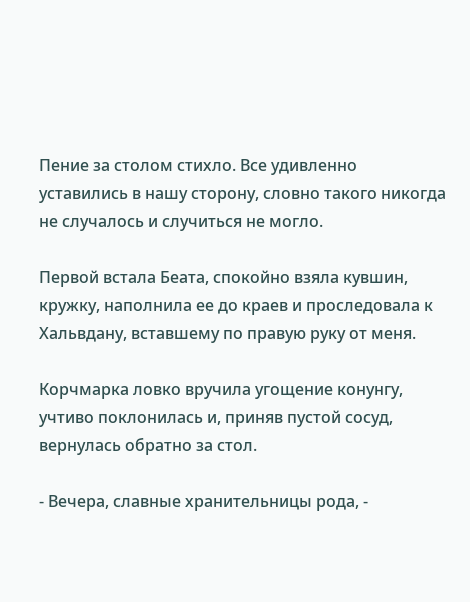Пение за столом стихло. Все удивленно уставились в нашу сторону, словно такого никогда не случалось и случиться не могло.

Первой встала Беата, спокойно взяла кувшин, кружку, наполнила ее до краев и проследовала к Хальвдану, вставшему по правую руку от меня.

Корчмарка ловко вручила угощение конунгу, учтиво поклонилась и, приняв пустой сосуд, вернулась обратно за стол.

- Вечера, славные хранительницы рода, -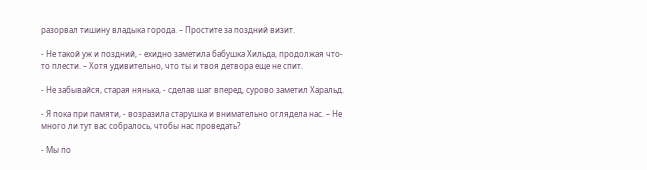разорвал тишину владыка города. – Простите за поздний визит.

- Не такой уж и поздний, - ехидно заметила бабушка Хильда, продолжая что-то плести. – Хотя удивительно, что ты и твоя детвора еще не спит.

- Не забывайся, старая нянька, - сделав шаг вперед, сурово заметил Харальд.

- Я пока при памяти, - возразила старушка и внимательно оглядела нас. – Не много ли тут вас собралось, чтобы нас проведать?

- Мы по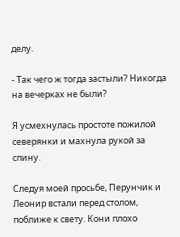делу.

- Так чего ж тогда застыли? Никогда на вечерках не были?

Я усмехнулась простоте пожилой северянки и махнула рукой за спину.

Следуя моей просьбе, Перунчик и Леонир встали перед столом, поближе к свету. Кони плохо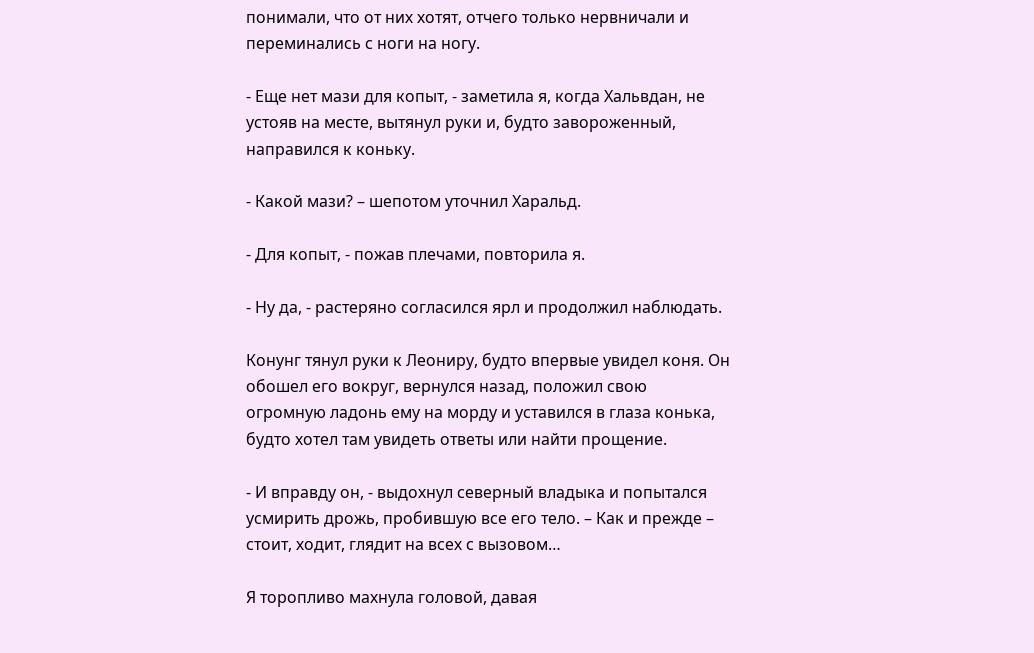понимали, что от них хотят, отчего только нервничали и переминались с ноги на ногу.

- Еще нет мази для копыт, - заметила я, когда Хальвдан, не устояв на месте, вытянул руки и, будто завороженный, направился к коньку.

- Какой мази? – шепотом уточнил Харальд.

- Для копыт, - пожав плечами, повторила я.

- Ну да, - растеряно согласился ярл и продолжил наблюдать.

Конунг тянул руки к Леониру, будто впервые увидел коня. Он обошел его вокруг, вернулся назад, положил свою огромную ладонь ему на морду и уставился в глаза конька, будто хотел там увидеть ответы или найти прощение.

- И вправду он, - выдохнул северный владыка и попытался усмирить дрожь, пробившую все его тело. – Как и прежде – стоит, ходит, глядит на всех с вызовом…

Я торопливо махнула головой, давая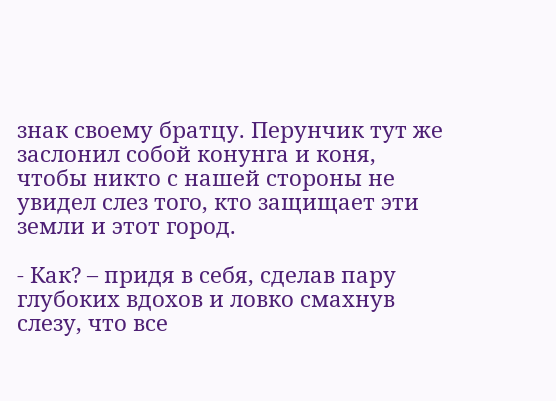знак своему братцу. Перунчик тут же заслонил собой конунга и коня, чтобы никто с нашей стороны не увидел слез того, кто защищает эти земли и этот город.

- Как? – придя в себя, сделав пару глубоких вдохов и ловко смахнув слезу, что все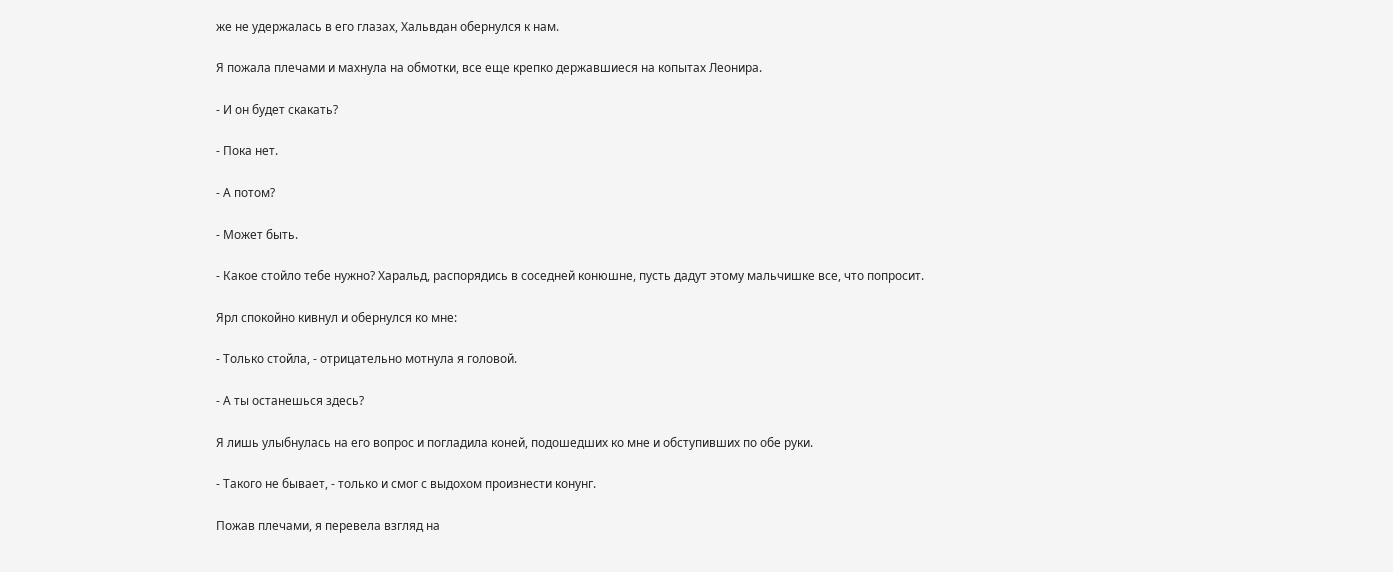же не удержалась в его глазах, Хальвдан обернулся к нам.

Я пожала плечами и махнула на обмотки, все еще крепко державшиеся на копытах Леонира.

- И он будет скакать?

- Пока нет.

- А потом?

- Может быть.

- Какое стойло тебе нужно? Харальд, распорядись в соседней конюшне, пусть дадут этому мальчишке все, что попросит.

Ярл спокойно кивнул и обернулся ко мне:

- Только стойла, - отрицательно мотнула я головой.

- А ты останешься здесь?

Я лишь улыбнулась на его вопрос и погладила коней, подошедших ко мне и обступивших по обе руки.

- Такого не бывает, - только и смог с выдохом произнести конунг.

Пожав плечами, я перевела взгляд на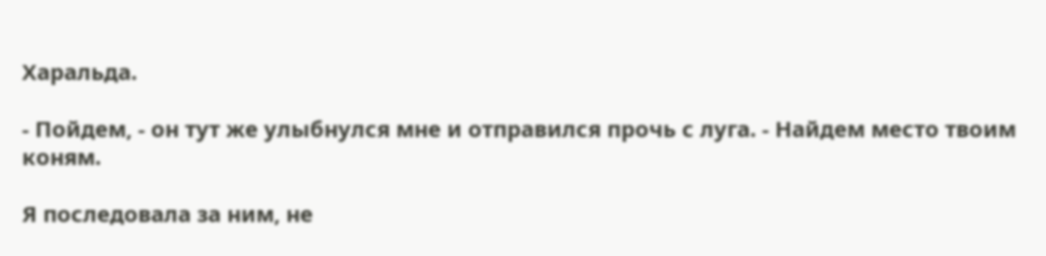Харальда.

- Пойдем, - он тут же улыбнулся мне и отправился прочь с луга. - Найдем место твоим коням.

Я последовала за ним, не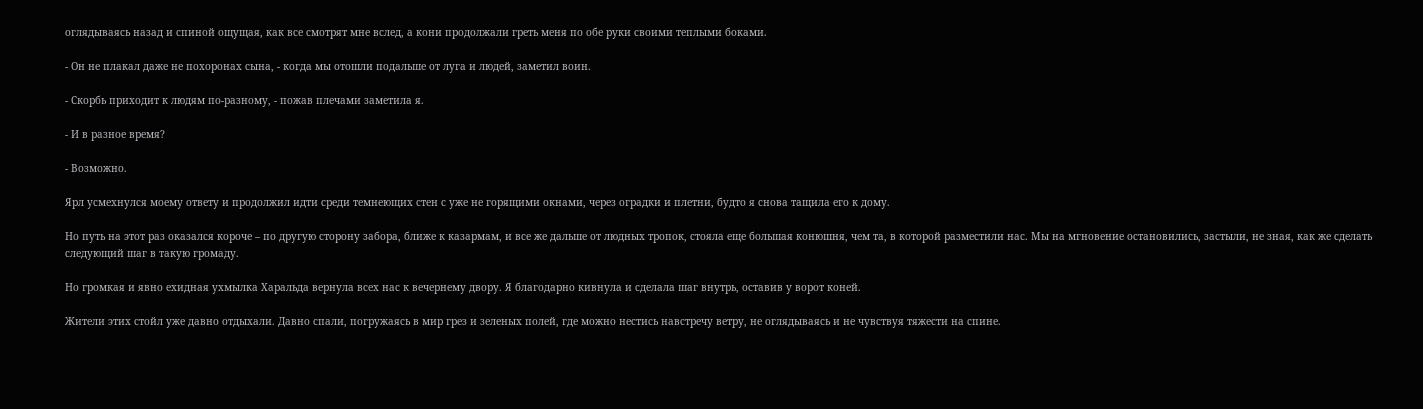оглядываясь назад и спиной ощущая, как все смотрят мне вслед, а кони продолжали греть меня по обе руки своими теплыми боками.

- Он не плакал даже не похоронах сына, - когда мы отошли подальше от луга и людей, заметил воин.

- Скорбь приходит к людям по-разному, - пожав плечами заметила я.

- И в разное время?

- Возможно.

Ярл усмехнулся моему ответу и продолжил идти среди темнеющих стен с уже не горящими окнами, через оградки и плетни, будто я снова тащила его к дому.

Но путь на этот раз оказался короче – по другую сторону забора, ближе к казармам, и все же дальше от людных тропок, стояла еще большая конюшня, чем та, в которой разместили нас. Мы на мгновение остановились, застыли, не зная, как же сделать следующий шаг в такую громаду.

Но громкая и явно ехидная ухмылка Харальда вернула всех нас к вечернему двору. Я благодарно кивнула и сделала шаг внутрь, оставив у ворот коней.

Жители этих стойл уже давно отдыхали. Давно спали, погружаясь в мир грез и зеленых полей, где можно нестись навстречу ветру, не оглядываясь и не чувствуя тяжести на спине.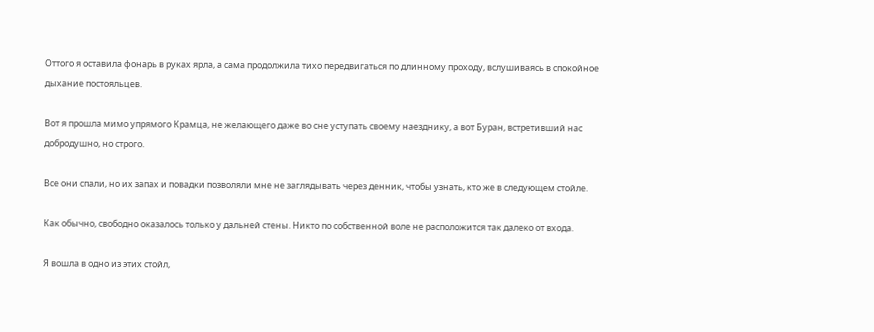Оттого я оставила фонарь в руках ярла, а сама продолжила тихо передвигаться по длинному проходу, вслушиваясь в спокойное дыхание постояльцев.

Вот я прошла мимо упрямого Крамца, не желающего даже во сне уступать своему наезднику, а вот Буран, встретивший нас добродушно, но строго.

Все они спали, но их запах и повадки позволяли мне не заглядывать через денник, чтобы узнать, кто же в следующем стойле.

Как обычно, свободно оказалось только у дальней стены. Никто по собственной воле не расположится так далеко от входа.

Я вошла в одно из этих стойл,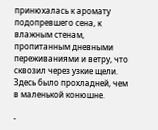принюхалась к аромату подопревшего сена, к влажным стенам, пропитанным дневными переживаниями и ветру, что сквозил через узкие щели. Здесь было прохладней, чем в маленькой конюшне.

-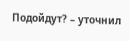Подойдут? – уточнил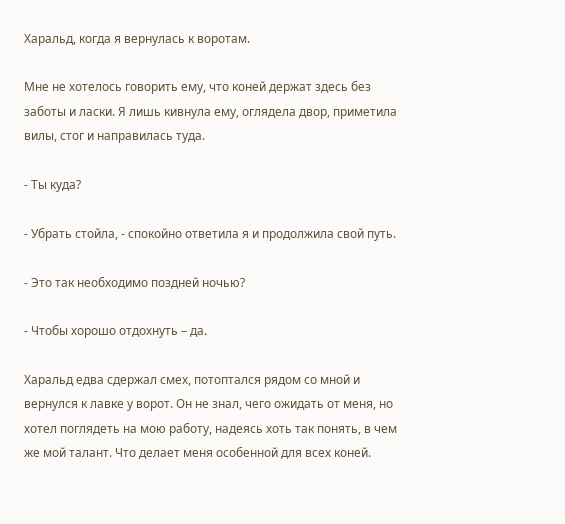Харальд, когда я вернулась к воротам.

Мне не хотелось говорить ему, что коней держат здесь без заботы и ласки. Я лишь кивнула ему, оглядела двор, приметила вилы, стог и направилась туда.

- Ты куда?

- Убрать стойла, - спокойно ответила я и продолжила свой путь.

- Это так необходимо поздней ночью?

- Чтобы хорошо отдохнуть – да.

Харальд едва сдержал смех, потоптался рядом со мной и вернулся к лавке у ворот. Он не знал, чего ожидать от меня, но хотел поглядеть на мою работу, надеясь хоть так понять, в чем же мой талант. Что делает меня особенной для всех коней.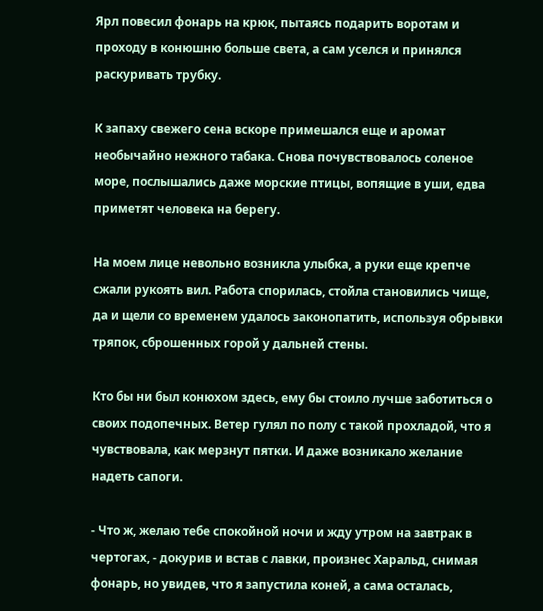Ярл повесил фонарь на крюк, пытаясь подарить воротам и проходу в конюшню больше света, а сам уселся и принялся раскуривать трубку.

К запаху свежего сена вскоре примешался еще и аромат необычайно нежного табака. Снова почувствовалось соленое море, послышались даже морские птицы, вопящие в уши, едва приметят человека на берегу.

На моем лице невольно возникла улыбка, а руки еще крепче сжали рукоять вил. Работа спорилась, стойла становились чище, да и щели со временем удалось законопатить, используя обрывки тряпок, сброшенных горой у дальней стены.

Кто бы ни был конюхом здесь, ему бы стоило лучше заботиться о своих подопечных. Ветер гулял по полу с такой прохладой, что я чувствовала, как мерзнут пятки. И даже возникало желание надеть сапоги.

- Что ж, желаю тебе спокойной ночи и жду утром на завтрак в чертогах, - докурив и встав с лавки, произнес Харальд, снимая фонарь, но увидев, что я запустила коней, а сама осталась,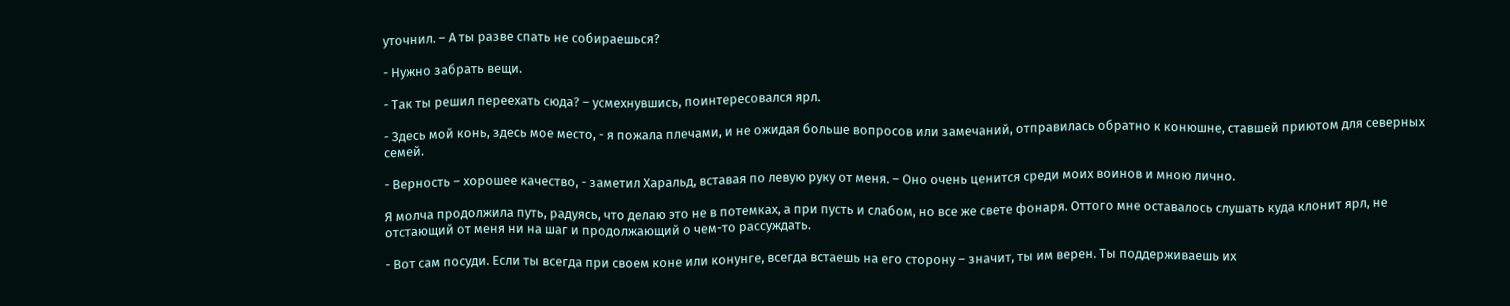уточнил. – А ты разве спать не собираешься?

- Нужно забрать вещи.

- Так ты решил переехать сюда? – усмехнувшись, поинтересовался ярл.

- Здесь мой конь, здесь мое место, - я пожала плечами, и не ожидая больше вопросов или замечаний, отправилась обратно к конюшне, ставшей приютом для северных семей.

- Верность – хорошее качество, - заметил Харальд, вставая по левую руку от меня. – Оно очень ценится среди моих воинов и мною лично.

Я молча продолжила путь, радуясь, что делаю это не в потемках, а при пусть и слабом, но все же свете фонаря. Оттого мне оставалось слушать куда клонит ярл, не отстающий от меня ни на шаг и продолжающий о чем-то рассуждать.

- Вот сам посуди. Если ты всегда при своем коне или конунге, всегда встаешь на его сторону – значит, ты им верен. Ты поддерживаешь их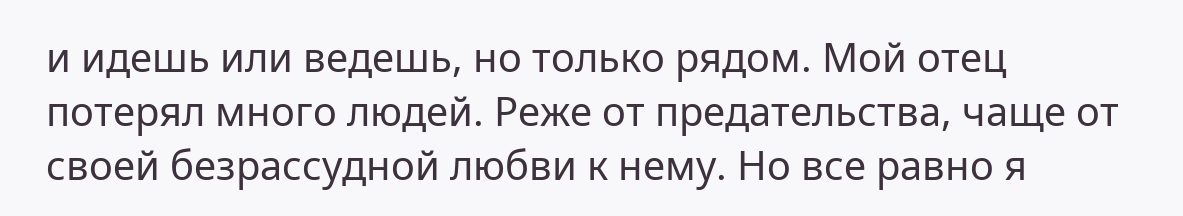и идешь или ведешь, но только рядом. Мой отец потерял много людей. Реже от предательства, чаще от своей безрассудной любви к нему. Но все равно я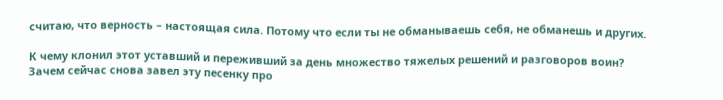считаю, что верность – настоящая сила. Потому что если ты не обманываешь себя, не обманешь и других.

К чему клонил этот уставший и переживший за день множество тяжелых решений и разговоров воин? Зачем сейчас снова завел эту песенку про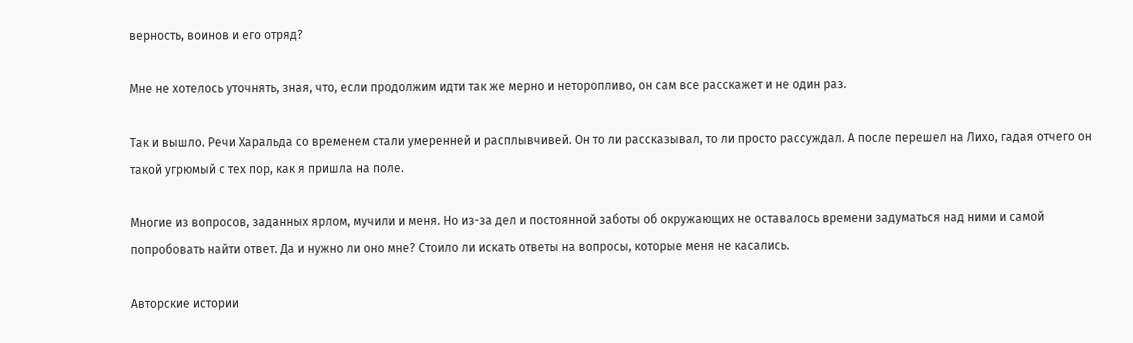верность, воинов и его отряд?

Мне не хотелось уточнять, зная, что, если продолжим идти так же мерно и неторопливо, он сам все расскажет и не один раз.

Так и вышло. Речи Харальда со временем стали умеренней и расплывчивей. Он то ли рассказывал, то ли просто рассуждал. А после перешел на Лихо, гадая отчего он такой угрюмый с тех пор, как я пришла на поле.

Многие из вопросов, заданных ярлом, мучили и меня. Но из-за дел и постоянной заботы об окружающих не оставалось времени задуматься над ними и самой попробовать найти ответ. Да и нужно ли оно мне? Стоило ли искать ответы на вопросы, которые меня не касались.

Авторские истории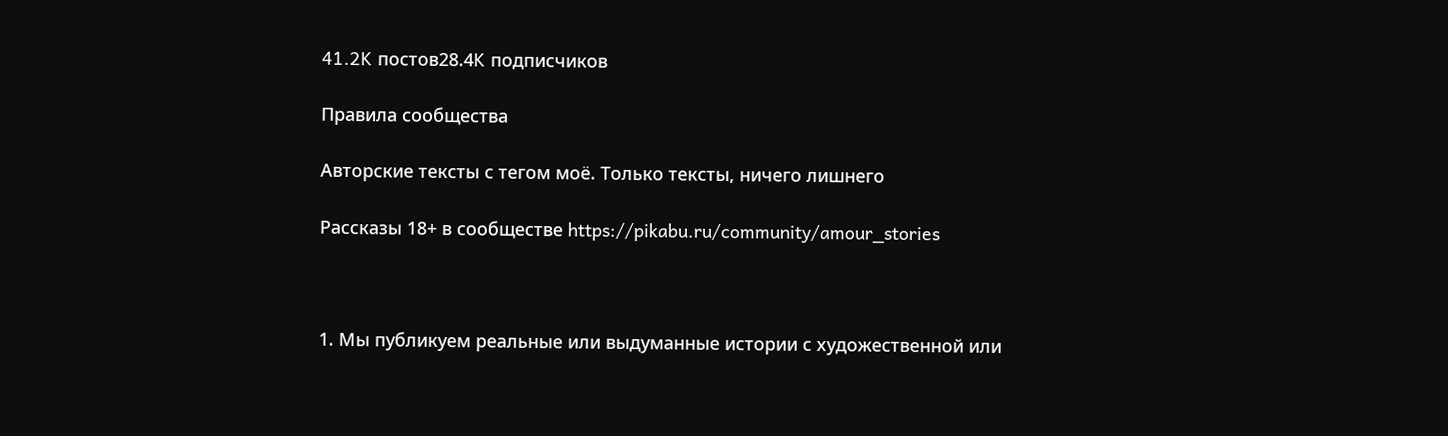41.2K постов28.4K подписчиков

Правила сообщества

Авторские тексты с тегом моё. Только тексты, ничего лишнего

Рассказы 18+ в сообществе https://pikabu.ru/community/amour_stories



1. Мы публикуем реальные или выдуманные истории с художественной или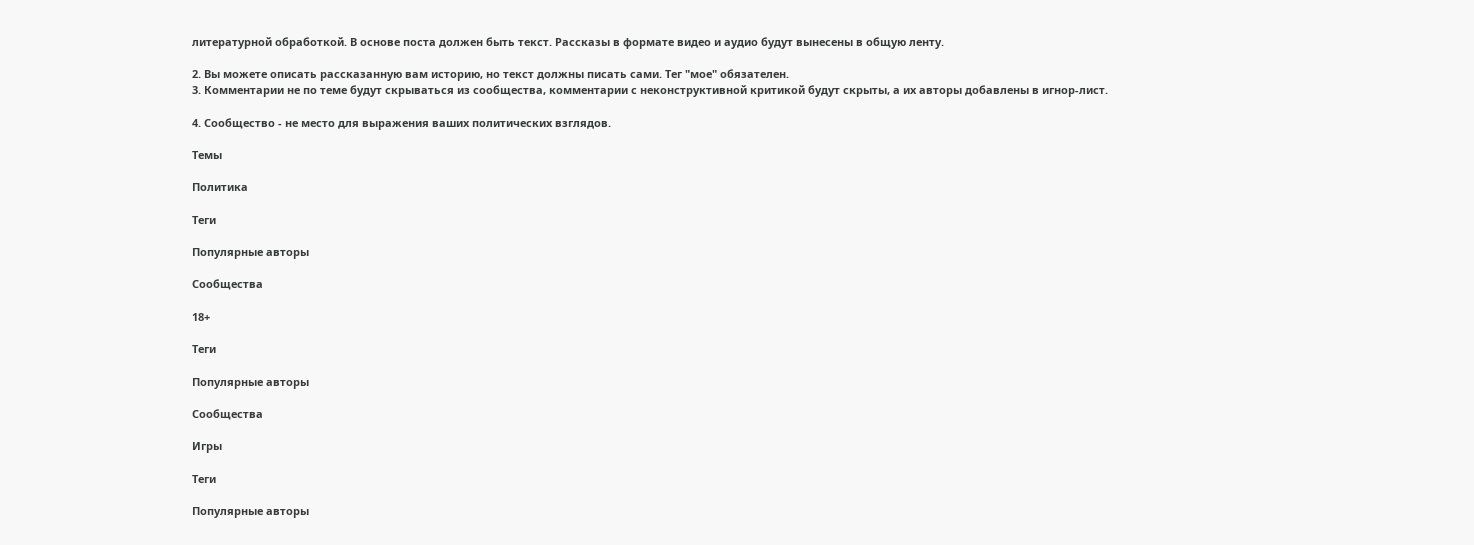литературной обработкой. В основе поста должен быть текст. Рассказы в формате видео и аудио будут вынесены в общую ленту.

2. Вы можете описать рассказанную вам историю, но текст должны писать сами. Тег "мое" обязателен.
3. Комментарии не по теме будут скрываться из сообщества, комментарии с неконструктивной критикой будут скрыты, а их авторы добавлены в игнор-лист.

4. Сообщество - не место для выражения ваших политических взглядов.

Темы

Политика

Теги

Популярные авторы

Сообщества

18+

Теги

Популярные авторы

Сообщества

Игры

Теги

Популярные авторы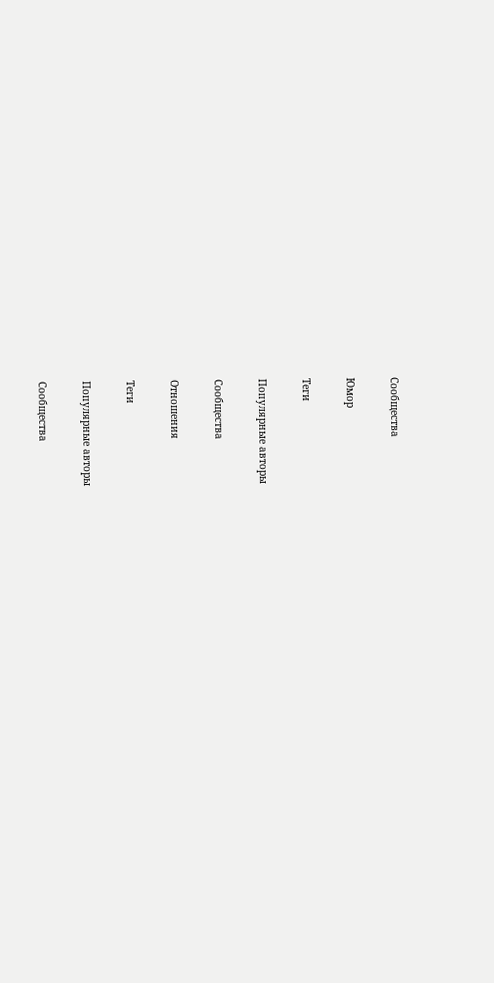Сообщества

Юмор

Теги

Популярные авторы

Сообщества

Отношения

Теги

Популярные авторы

Сообщества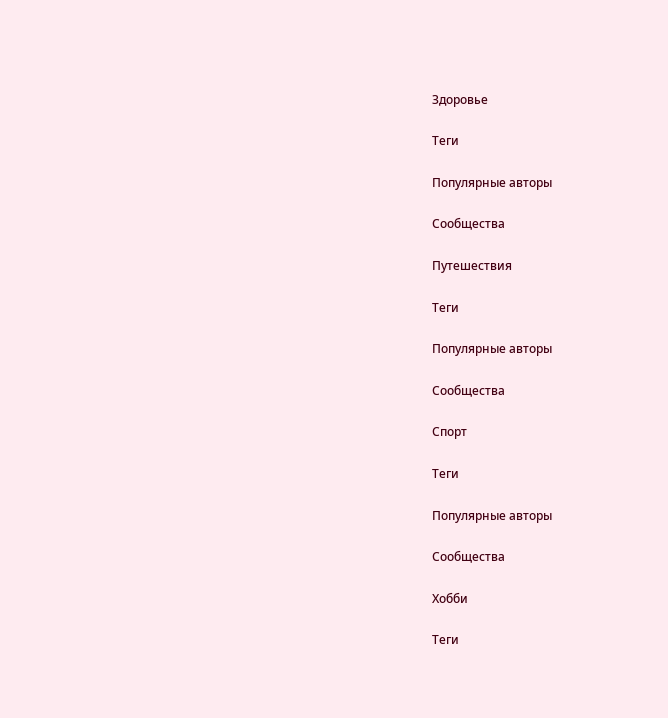Здоровье

Теги

Популярные авторы

Сообщества

Путешествия

Теги

Популярные авторы

Сообщества

Спорт

Теги

Популярные авторы

Сообщества

Хобби

Теги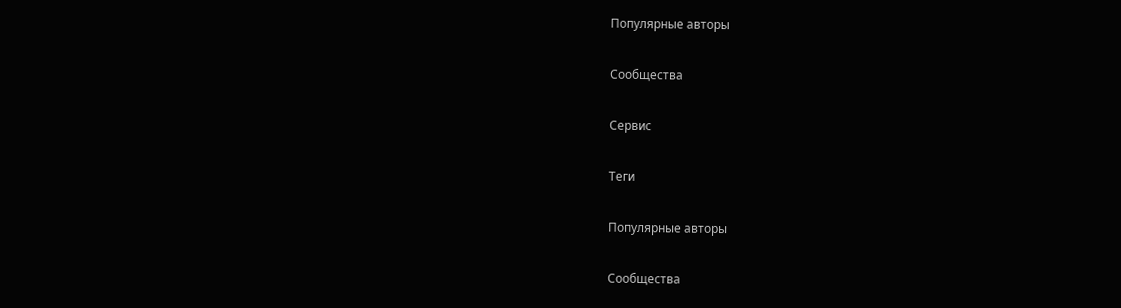Популярные авторы

Сообщества

Сервис

Теги

Популярные авторы

Сообщества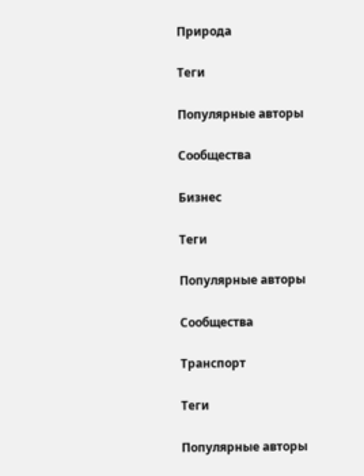Природа

Теги

Популярные авторы

Сообщества

Бизнес

Теги

Популярные авторы

Сообщества

Транспорт

Теги

Популярные авторы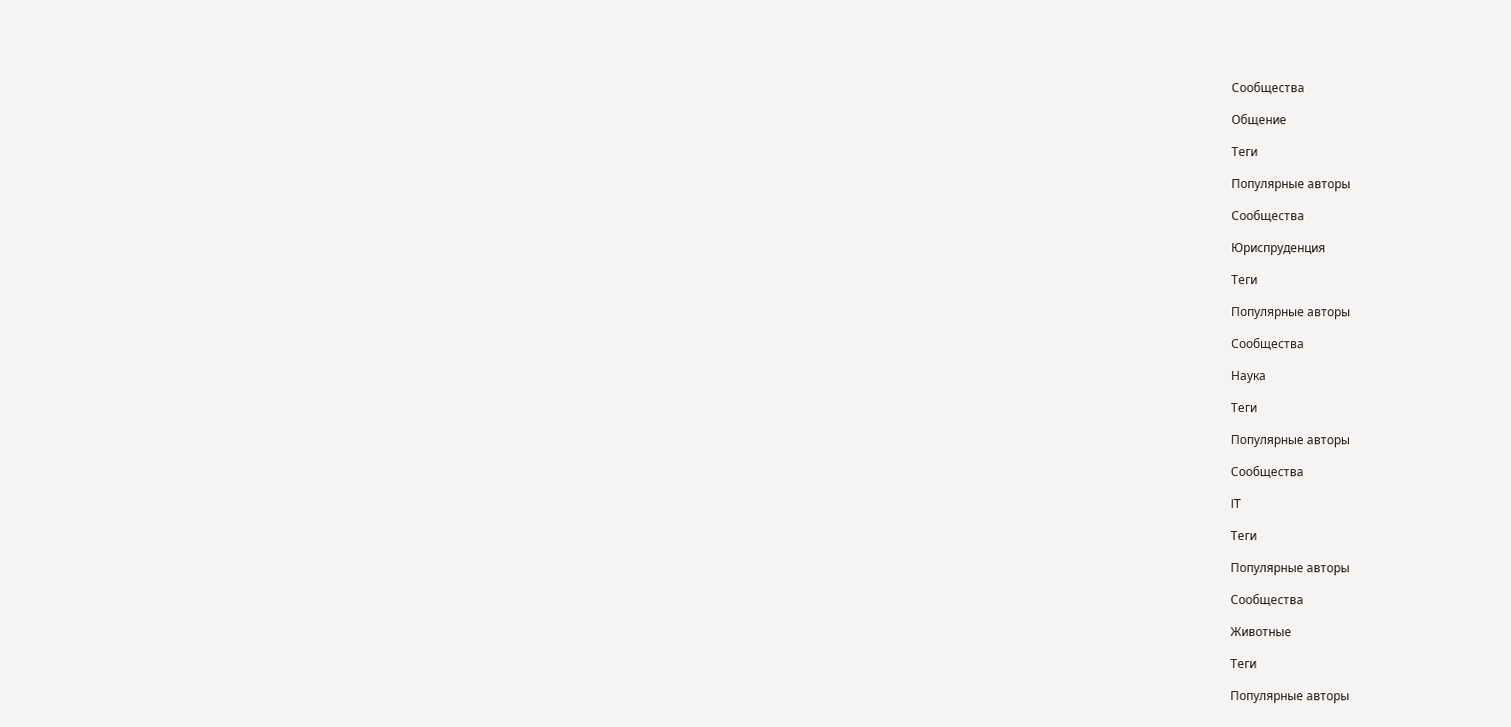Сообщества

Общение

Теги

Популярные авторы

Сообщества

Юриспруденция

Теги

Популярные авторы

Сообщества

Наука

Теги

Популярные авторы

Сообщества

IT

Теги

Популярные авторы

Сообщества

Животные

Теги

Популярные авторы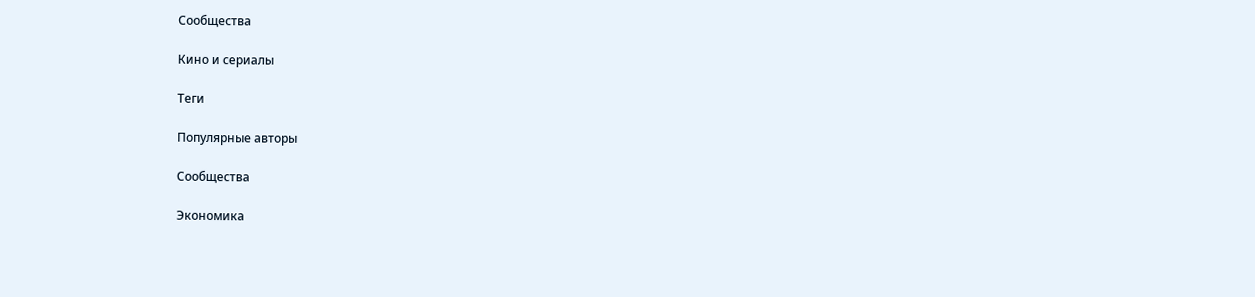Сообщества

Кино и сериалы

Теги

Популярные авторы

Сообщества

Экономика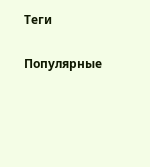Теги

Популярные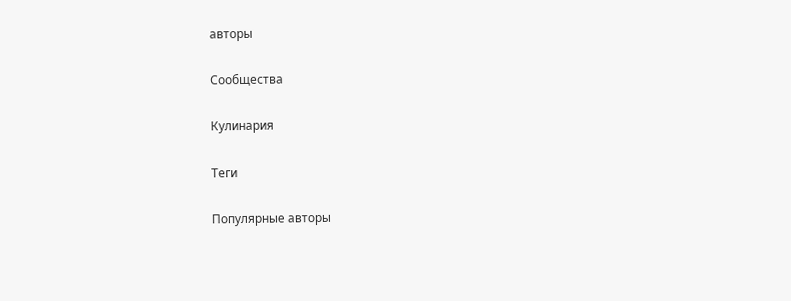авторы

Сообщества

Кулинария

Теги

Популярные авторы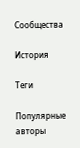Сообщества

История

Теги

Популярные авторы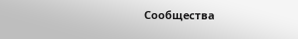Сообщества